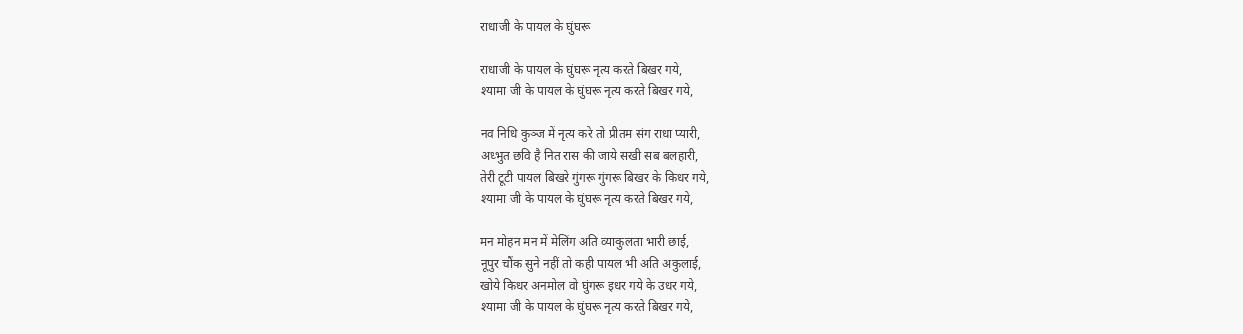राधाजी के पायल के घुंघरू

राधाजी के पायल के घुंघरू नृत्य करते बिखर गये,
श्यामा जी के पायल के घुंघरू नृत्य करते बिखर गये,

नव निधि कुञ्ज में नृत्य करे तो प्रीतम संग राधा प्यारी,
अध्भुत छवि है नित रास की जाये सखी सब बलहारी,
तेरी टूटी पायल बिखरे गुंगरू गुंगरू बिखर के किधर गये,
श्यामा जी के पायल के घुंघरू नृत्य करते बिखर गये,

मन मोहन मन में मेलिंग अति व्याकुलता भारी छाई,
नूपुर चौंक सुने नहीं तो कही पायल भी अति अकुलाई,
खोये किधर अनमोल वो घुंगरू इधर गये के उधर गये,
श्यामा जी के पायल के घुंघरू नृत्य करते बिखर गये,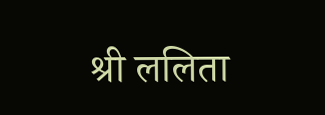श्री ललिता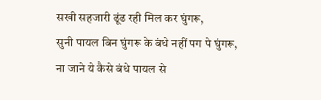सखी सहजारी ढूंढ रही मिल कर घुंगरू,
सुनी पायल बिन घुंगरू के बंधे नहीं पग पे घुंगरू,
ना जाने ये कैसे बंधे पायल से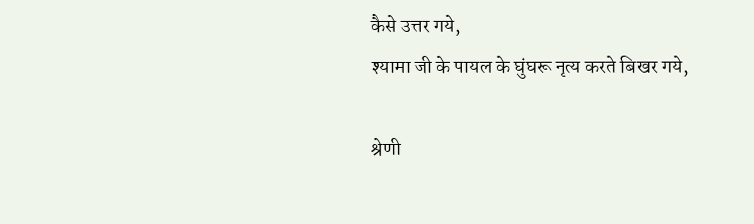कैसे उत्तर गये,
श्यामा जी के पायल के घुंघरू नृत्य करते बिखर गये,

श्रेणी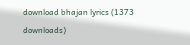download bhajan lyrics (1373 downloads)